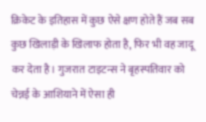क्रिकेट के इतिहास में कुछ ऐसे क्षण होते हैं जब सब कुछ खिलाड़ी के खिलाफ होता है, फिर भी वह जादू कर देता है। गुजरात टाइटन्स ने बृहस्पतिवार को चेन्नई के आशियाने में ऐसा ही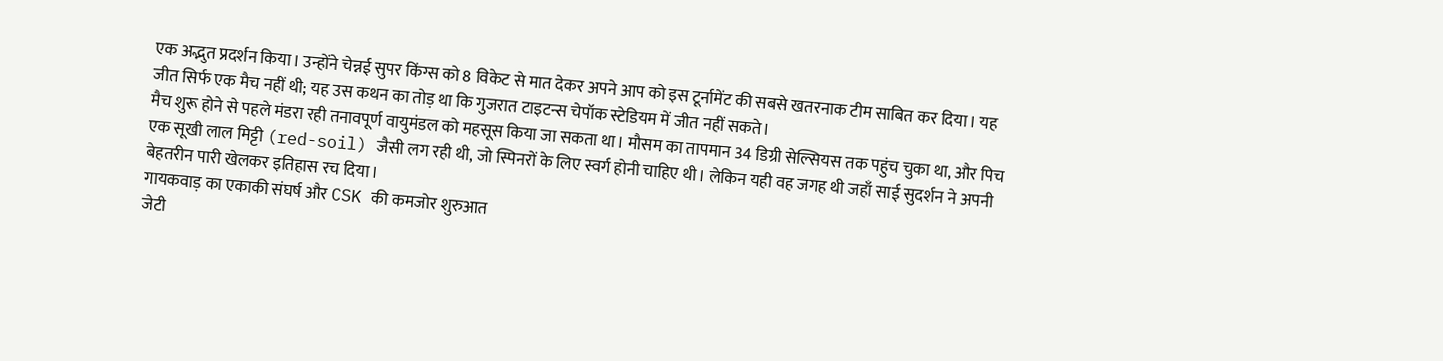एक अद्भुत प्रदर्शन किया। उन्होंने चेन्नई सुपर किंग्स को 8 विकेट से मात देकर अपने आप को इस टूर्नामेंट की सबसे खतरनाक टीम साबित कर दिया। यह जीत सिर्फ एक मैच नहीं थी; यह उस कथन का तोड़ था कि गुजरात टाइटन्स चेपॉक स्टेडियम में जीत नहीं सकते।
मैच शुरू होने से पहले मंडरा रही तनावपूर्ण वायुमंडल को महसूस किया जा सकता था। मौसम का तापमान 34 डिग्री सेल्सियस तक पहुंच चुका था, और पिच एक सूखी लाल मिट्टी (red-soil) जैसी लग रही थी, जो स्पिनरों के लिए स्वर्ग होनी चाहिए थी। लेकिन यही वह जगह थी जहाँ साई सुदर्शन ने अपनी बेहतरीन पारी खेलकर इतिहास रच दिया।
गायकवाड़ का एकाकी संघर्ष और CSK की कमजोर शुरुआत
जेटी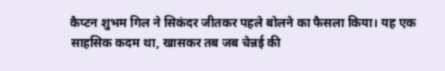कैप्टन शुभम गिल ने सिकंदर जीतकर पहले बोलने का फैसला किया। यह एक साहसिक कदम था, खासकर तब जब चेन्नई की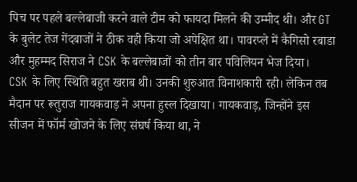पिच पर पहले बल्लेबाजी करने वाले टीम को फायदा मिलने की उम्मीद थी। और GT के बुलेट तेज गेंदबाजों ने ठीक वही किया जो अपेक्षित था। पावरप्ले में कैगिसो रबाडा और मुहम्मद सिराज ने CSK के बल्लेबाजों को तीन बार पविलियन भेज दिया।
CSK के लिए स्थिति बहुत खराब थी। उनकी शुरुआत विनाशकारी रही। लेकिन तब मैदान पर रूतुराज गायकवाड़ ने अपना हुस्ल दिखाया। गायकवाड़, जिन्होंने इस सीजन में फॉर्म खोजने के लिए संघर्ष किया था, ने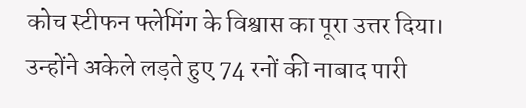कोच स्टीफन फ्लेमिंग के विश्वास का पूरा उत्तर दिया। उन्होंने अकेले लड़ते हुए 74 रनों की नाबाद पारी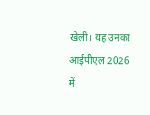खेली। यह उनका आईपीएल 2026 में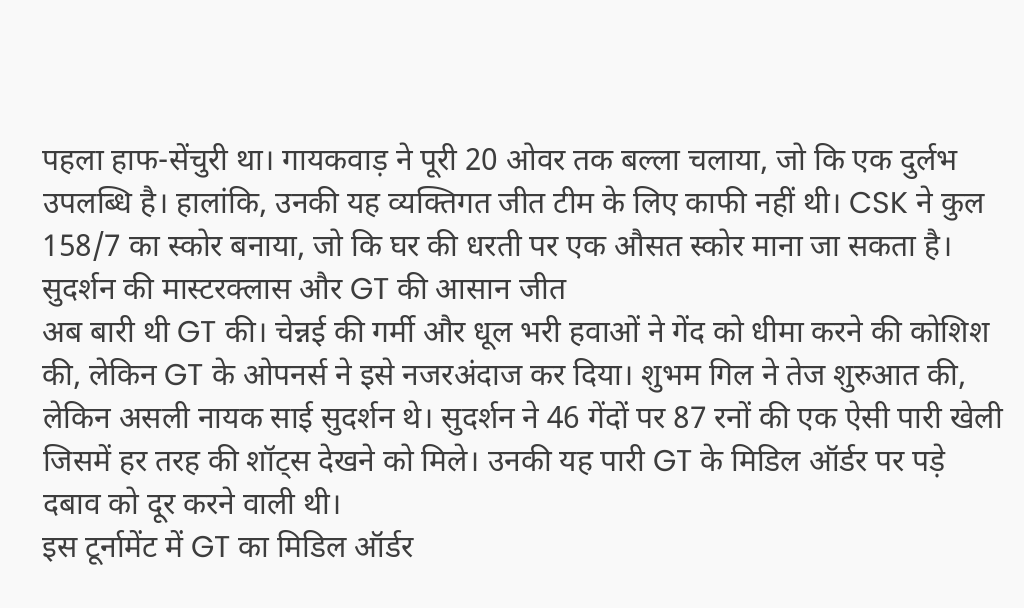पहला हाफ-सेंचुरी था। गायकवाड़ ने पूरी 20 ओवर तक बल्ला चलाया, जो कि एक दुर्लभ उपलब्धि है। हालांकि, उनकी यह व्यक्तिगत जीत टीम के लिए काफी नहीं थी। CSK ने कुल 158/7 का स्कोर बनाया, जो कि घर की धरती पर एक औसत स्कोर माना जा सकता है।
सुदर्शन की मास्टरक्लास और GT की आसान जीत
अब बारी थी GT की। चेन्नई की गर्मी और धूल भरी हवाओं ने गेंद को धीमा करने की कोशिश की, लेकिन GT के ओपनर्स ने इसे नजरअंदाज कर दिया। शुभम गिल ने तेज शुरुआत की, लेकिन असली नायक साई सुदर्शन थे। सुदर्शन ने 46 गेंदों पर 87 रनों की एक ऐसी पारी खेली जिसमें हर तरह की शॉट्स देखने को मिले। उनकी यह पारी GT के मिडिल ऑर्डर पर पड़े दबाव को दूर करने वाली थी।
इस टूर्नामेंट में GT का मिडिल ऑर्डर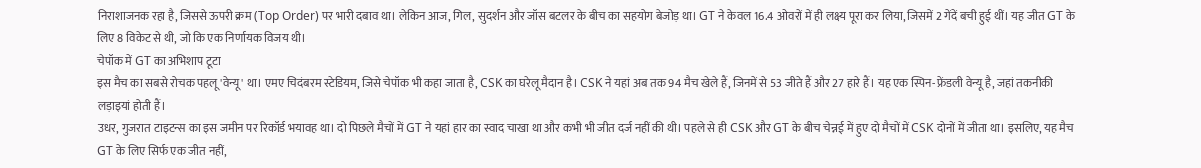निराशाजनक रहा है, जिससे ऊपरी क्रम (Top Order) पर भारी दबाव था। लेकिन आज, गिल, सुदर्शन और जॉस बटलर के बीच का सहयोग बेजोड़ था। GT ने केवल 16.4 ओवरों में ही लक्ष्य पूरा कर लिया, जिसमें 2 गेंदें बची हुई थीं। यह जीत GT के लिए 8 विकेट से थी, जो कि एक निर्णायक विजय थी।
चेपॉक में GT का अभिशाप टूटा
इस मैच का सबसे रोचक पहलू 'वेन्यू' था। एमए चिदंबरम स्टेडियम, जिसे चेपॉक भी कहा जाता है, CSK का घरेलू मैदान है। CSK ने यहां अब तक 94 मैच खेले हैं, जिनमें से 53 जीते हैं और 27 हारे हैं। यह एक स्पिन-फ्रेंडली वेन्यू है, जहां तकनीकी लड़ाइयां होती हैं।
उधर, गुजरात टाइटन्स का इस जमीन पर रिकॉर्ड भयावह था। दो पिछले मैचों में GT ने यहां हार का स्वाद चाखा था और कभी भी जीत दर्ज नहीं की थी। पहले से ही CSK और GT के बीच चेन्नई में हुए दो मैचों में CSK दोनों में जीता था। इसलिए, यह मैच GT के लिए सिर्फ एक जीत नहीं,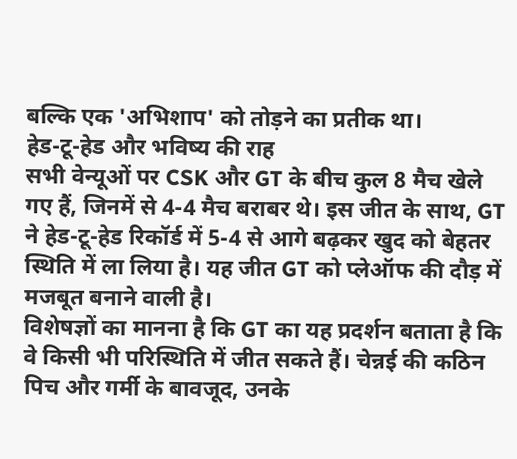बल्कि एक 'अभिशाप' को तोड़ने का प्रतीक था।
हेड-टू-हेड और भविष्य की राह
सभी वेन्यूओं पर CSK और GT के बीच कुल 8 मैच खेले गए हैं, जिनमें से 4-4 मैच बराबर थे। इस जीत के साथ, GT ने हेड-टू-हेड रिकॉर्ड में 5-4 से आगे बढ़कर खुद को बेहतर स्थिति में ला लिया है। यह जीत GT को प्लेऑफ की दौड़ में मजबूत बनाने वाली है।
विशेषज्ञों का मानना है कि GT का यह प्रदर्शन बताता है कि वे किसी भी परिस्थिति में जीत सकते हैं। चेन्नई की कठिन पिच और गर्मी के बावजूद, उनके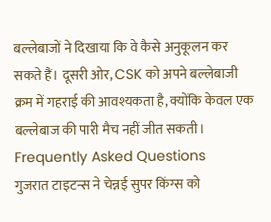बल्लेबाजों ने दिखाया कि वे कैसे अनुकूलन कर सकते हैं। दूसरी ओर, CSK को अपने बल्लेबाजी क्रम में गहराई की आवश्यकता है, क्योंकि केवल एक बल्लेबाज की पारी मैच नहीं जीत सकती।
Frequently Asked Questions
गुजरात टाइटन्स ने चेन्नई सुपर किंग्स को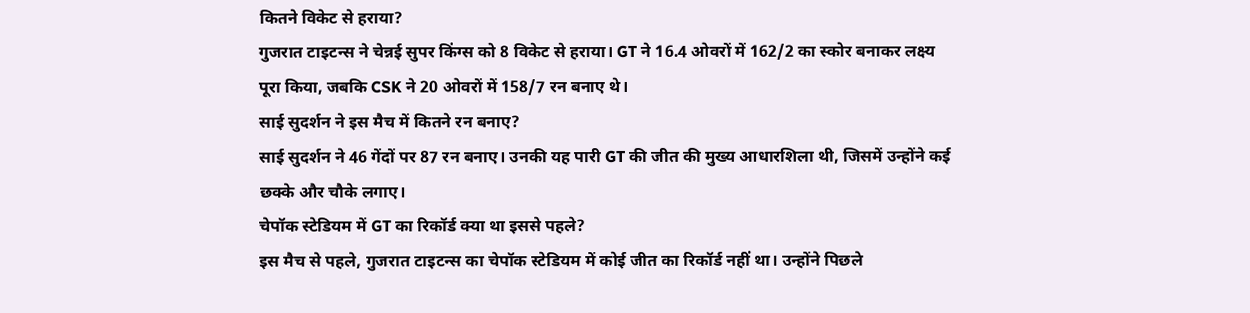कितने विकेट से हराया?
गुजरात टाइटन्स ने चेन्नई सुपर किंग्स को 8 विकेट से हराया। GT ने 16.4 ओवरों में 162/2 का स्कोर बनाकर लक्ष्य पूरा किया, जबकि CSK ने 20 ओवरों में 158/7 रन बनाए थे।
साई सुदर्शन ने इस मैच में कितने रन बनाए?
साई सुदर्शन ने 46 गेंदों पर 87 रन बनाए। उनकी यह पारी GT की जीत की मुख्य आधारशिला थी, जिसमें उन्होंने कई छक्के और चौके लगाए।
चेपॉक स्टेडियम में GT का रिकॉर्ड क्या था इससे पहले?
इस मैच से पहले, गुजरात टाइटन्स का चेपॉक स्टेडियम में कोई जीत का रिकॉर्ड नहीं था। उन्होंने पिछले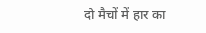दो मैचों में हार का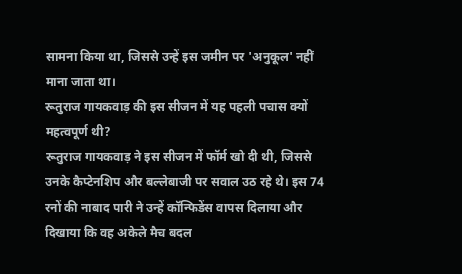सामना किया था, जिससे उन्हें इस जमीन पर 'अनुकूल' नहीं माना जाता था।
रूतुराज गायकवाड़ की इस सीजन में यह पहली पचास क्यों महत्वपूर्ण थी?
रूतुराज गायकवाड़ ने इस सीजन में फॉर्म खो दी थी, जिससे उनके कैप्टेनशिप और बल्लेबाजी पर सवाल उठ रहे थे। इस 74 रनों की नाबाद पारी ने उन्हें कॉन्फिडेंस वापस दिलाया और दिखाया कि वह अकेले मैच बदल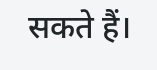सकते हैं।